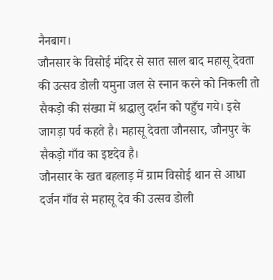नैनबाग।
जौनसार के विसोई मंदिर से सात साल बाद महासू देवता की उत्सव डोली यमुना जल से स्नान करने को निकली तो सैकड़ो की संख्या में श्रद्धालु दर्शन को पहुँच गये। इसे जागड़ा पर्व कहते है। महासू देवता जौनसार, जौनपुर के सैकड़ो गाँव का इष्टदेव है।
जौनसार के खत बहलाड़ में ग्राम विसोई थान से आधा दर्जन गाँव से महासू देव की उत्सव डोली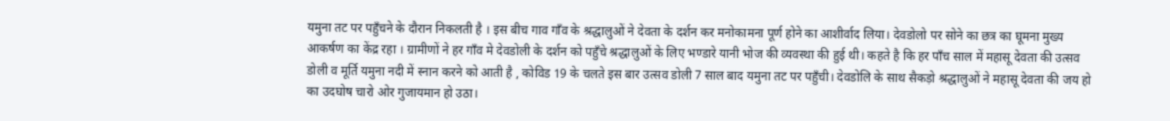यमुना तट पर पहुँचने के दौरान निकलती है । इस बीच गाव गाँव के श्रद्धालुओं ने देवता के दर्शन कर मनोकामना पूर्ण होने का आशीर्वाद लिया। देवडोलो पर सोने का छत्र का घूमना मुख्य
आकर्षण का केंद्र रहा । ग्रामीणों ने हर गाँव मे देवडोली के दर्शन को पहुँचे श्रद्धालुओं के लिए भण्डारे यानी भोज की व्यवस्था की हुई थी। कहते है कि हर पाँच साल में महासू देवता की उत्सव डोली व मूर्ति यमुना नदी में स्नान करने को आती है , कोविड 19 के चलते इस बार उत्सव डोली 7 साल बाद यमुना तट पर पहुँची। देवडोलि के साथ सैकड़ो श्रद्धालुओं ने महासू देवता की जय हो का उदघोष चारो ओर गुजायमान हो उठा।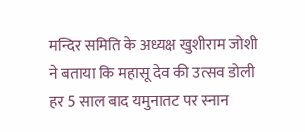मन्दिर समिति के अध्यक्ष खुशीराम जोशी ने बताया कि महासू देव की उत्सव डोली हर 5 साल बाद यमुनातट पर स्नान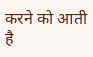करने को आती है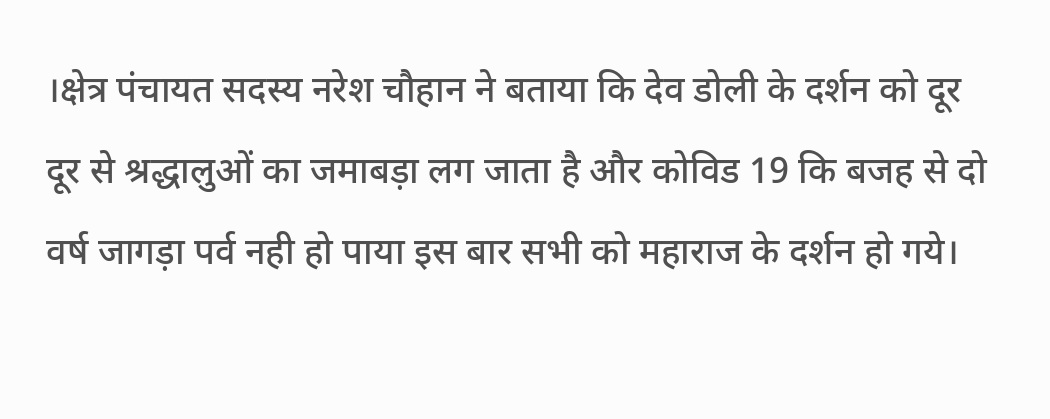।क्षेत्र पंचायत सदस्य नरेश चौहान ने बताया कि देव डोली के दर्शन को दूर दूर से श्रद्धालुओं का जमाबड़ा लग जाता है और कोविड 19 कि बजह से दो वर्ष जागड़ा पर्व नही हो पाया इस बार सभी को महाराज के दर्शन हो गये।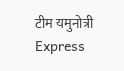टीम यमुनोत्री Express